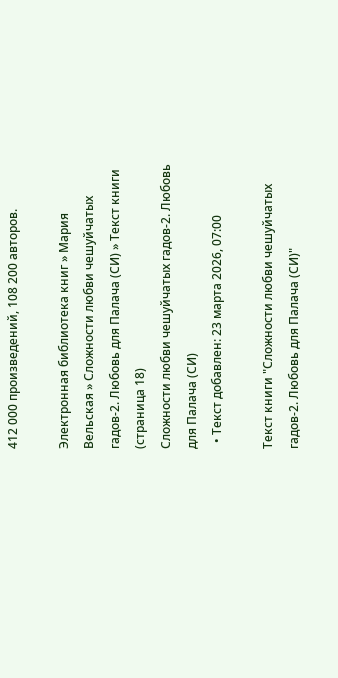412 000 произведений, 108 200 авторов.

Электронная библиотека книг » Мария Вельская » Сложности любви чешуйчатых гадов-2. Любовь для Палача (СИ) » Текст книги (страница 18)
Сложности любви чешуйчатых гадов-2. Любовь для Палача (СИ)
  • Текст добавлен: 23 марта 2026, 07:00

Текст книги "Сложности любви чешуйчатых гадов-2. Любовь для Палача (СИ)"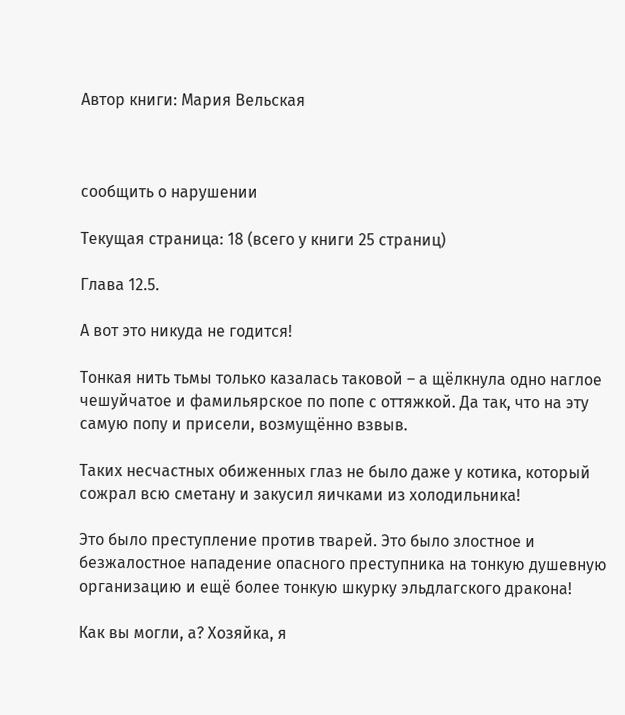Автор книги: Мария Вельская



сообщить о нарушении

Текущая страница: 18 (всего у книги 25 страниц)

Глава 12.5.

А вот это никуда не годится!

Тонкая нить тьмы только казалась таковой – а щёлкнула одно наглое чешуйчатое и фамильярское по попе с оттяжкой. Да так, что на эту самую попу и присели, возмущённо взвыв.

Таких несчастных обиженных глаз не было даже у котика, который сожрал всю сметану и закусил яичками из холодильника!

Это было преступление против тварей. Это было злостное и безжалостное нападение опасного преступника на тонкую душевную организацию и ещё более тонкую шкурку эльдлагского дракона!

Как вы могли, а? Хозяйка, я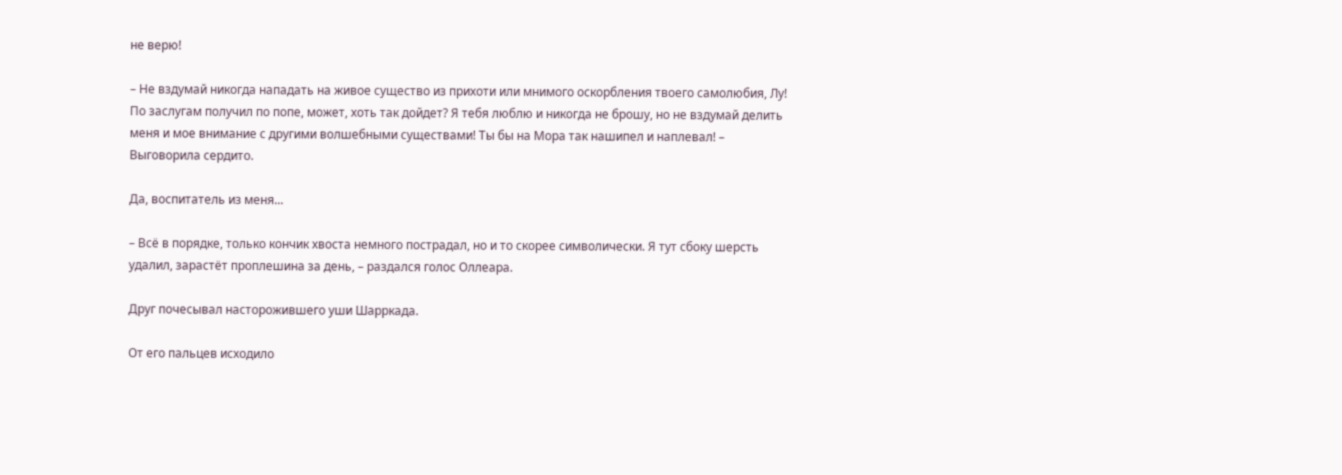не верю!

– Не вздумай никогда нападать на живое существо из прихоти или мнимого оскорбления твоего самолюбия, Лу! По заслугам получил по попе, может, хоть так дойдет? Я тебя люблю и никогда не брошу, но не вздумай делить меня и мое внимание с другими волшебными существами! Ты бы на Мора так нашипел и наплевал! – Выговорила сердито.

Да, воспитатель из меня...

– Всё в порядке, только кончик хвоста немного пострадал, но и то скорее символически. Я тут сбоку шерсть удалил, зарастёт проплешина за день, – раздался голос Оллеара.

Друг почесывал насторожившего уши Шарркада.

От его пальцев исходило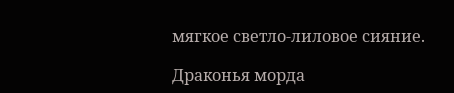мягкое светло-лиловое сияние.

Драконья морда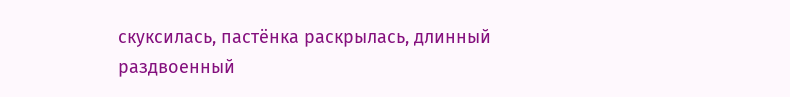скуксилась, пастёнка раскрылась, длинный раздвоенный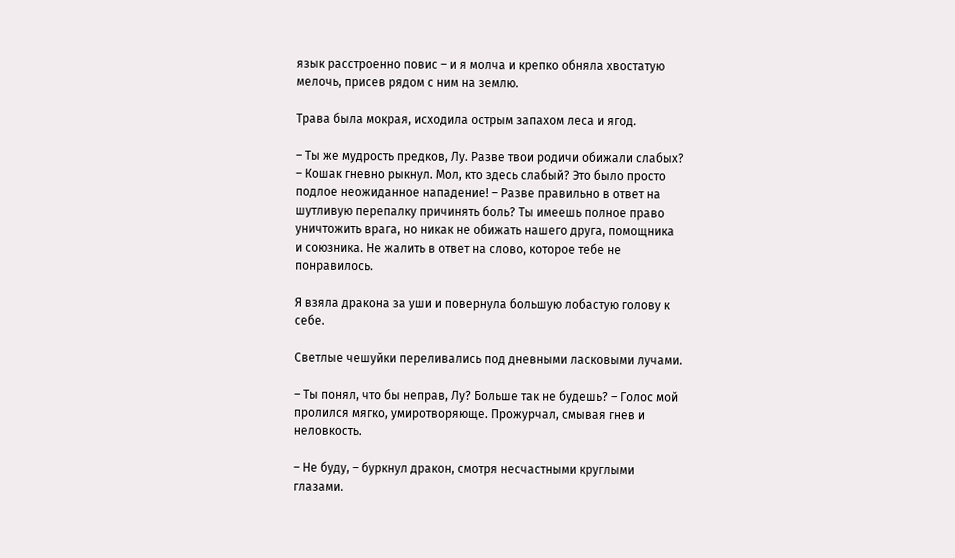язык расстроенно повис – и я молча и крепко обняла хвостатую мелочь, присев рядом с ним на землю.

Трава была мокрая, исходила острым запахом леса и ягод.

– Ты же мудрость предков, Лу. Разве твои родичи обижали слабых? – Кошак гневно рыкнул. Мол, кто здесь слабый? Это было просто подлое неожиданное нападение! – Разве правильно в ответ на шутливую перепалку причинять боль? Ты имеешь полное право уничтожить врага, но никак не обижать нашего друга, помощника и союзника. Не жалить в ответ на слово, которое тебе не понравилось.

Я взяла дракона за уши и повернула большую лобастую голову к себе.

Светлые чешуйки переливались под дневными ласковыми лучами.

– Ты понял, что бы неправ, Лу? Больше так не будешь? – Голос мой пролился мягко, умиротворяюще. Прожурчал, смывая гнев и неловкость.

– Не буду, – буркнул дракон, смотря несчастными круглыми глазами.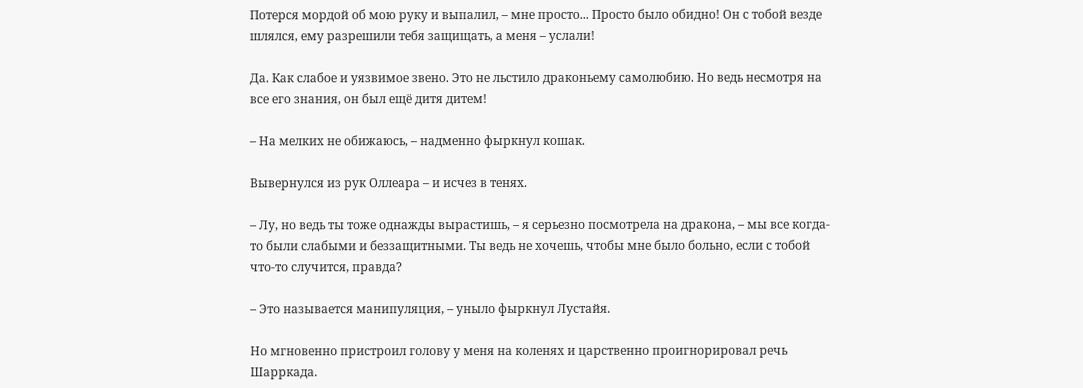Потерся мордой об мою руку и выпалил, – мне просто... Просто было обидно! Он с тобой везде шлялся, ему разрешили тебя защищать, а меня – услали!

Да. Как слабое и уязвимое звено. Это не льстило драконьему самолюбию. Но ведь несмотря на все его знания, он был ещё дитя дитем!

– На мелких не обижаюсь, – надменно фыркнул кошак.

Вывернулся из рук Оллеара – и исчез в тенях.

– Лу, но ведь ты тоже однажды вырастишь, – я серьезно посмотрела на дракона, – мы все когда-то были слабыми и беззащитными. Ты ведь не хочешь, чтобы мне было больно, если с тобой что-то случится, правда?

– Это называется манипуляция, – уныло фыркнул Лустайя.

Но мгновенно пристроил голову у меня на коленях и царственно проигнорировал речь Шарркада.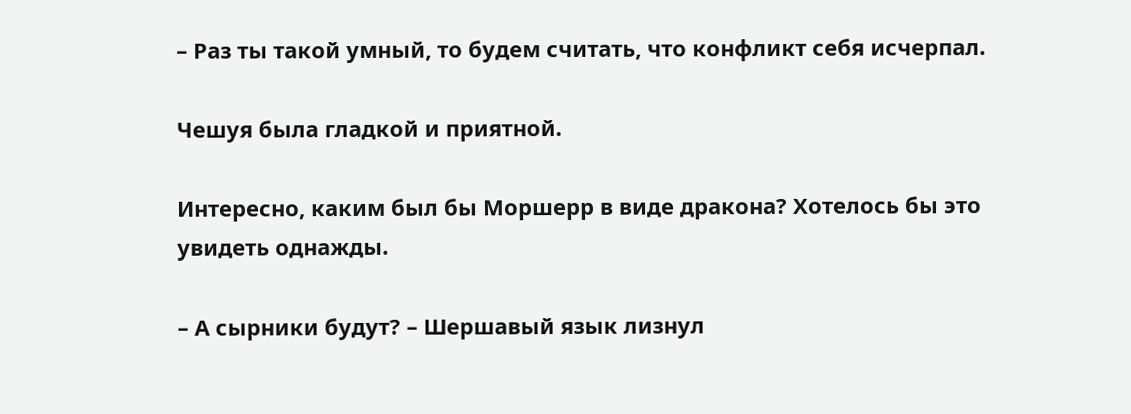– Раз ты такой умный, то будем считать, что конфликт себя исчерпал.

Чешуя была гладкой и приятной.

Интересно, каким был бы Моршерр в виде дракона? Хотелось бы это увидеть однажды.

– А сырники будут? – Шершавый язык лизнул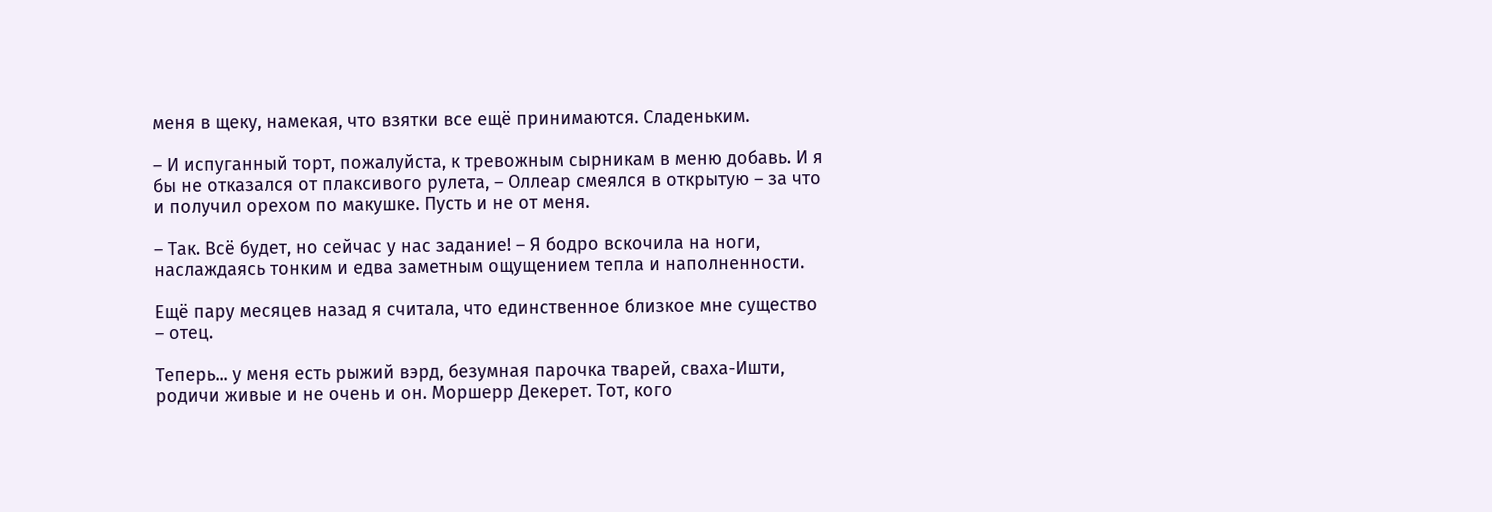меня в щеку, намекая, что взятки все ещё принимаются. Сладеньким.

– И испуганный торт, пожалуйста, к тревожным сырникам в меню добавь. И я бы не отказался от плаксивого рулета, – Оллеар смеялся в открытую – за что и получил орехом по макушке. Пусть и не от меня.

– Так. Всё будет, но сейчас у нас задание! – Я бодро вскочила на ноги, наслаждаясь тонким и едва заметным ощущением тепла и наполненности.

Ещё пару месяцев назад я считала, что единственное близкое мне существо – отец.

Теперь... у меня есть рыжий вэрд, безумная парочка тварей, сваха-Ишти, родичи живые и не очень и он. Моршерр Декерет. Тот, кого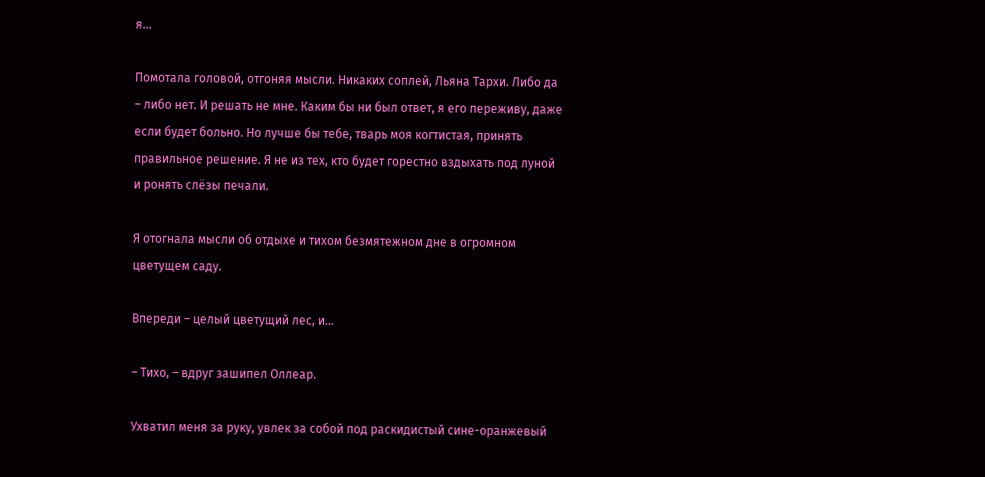я...

Помотала головой, отгоняя мысли. Никаких соплей, Льяна Тархи. Либо да – либо нет. И решать не мне. Каким бы ни был ответ, я его переживу, даже если будет больно. Но лучше бы тебе, тварь моя когтистая, принять правильное решение. Я не из тех, кто будет горестно вздыхать под луной и ронять слёзы печали.

Я отогнала мысли об отдыхе и тихом безмятежном дне в огромном цветущем саду.

Впереди – целый цветущий лес, и...

– Тихо, – вдруг зашипел Оллеар.

Ухватил меня за руку, увлек за собой под раскидистый сине-оранжевый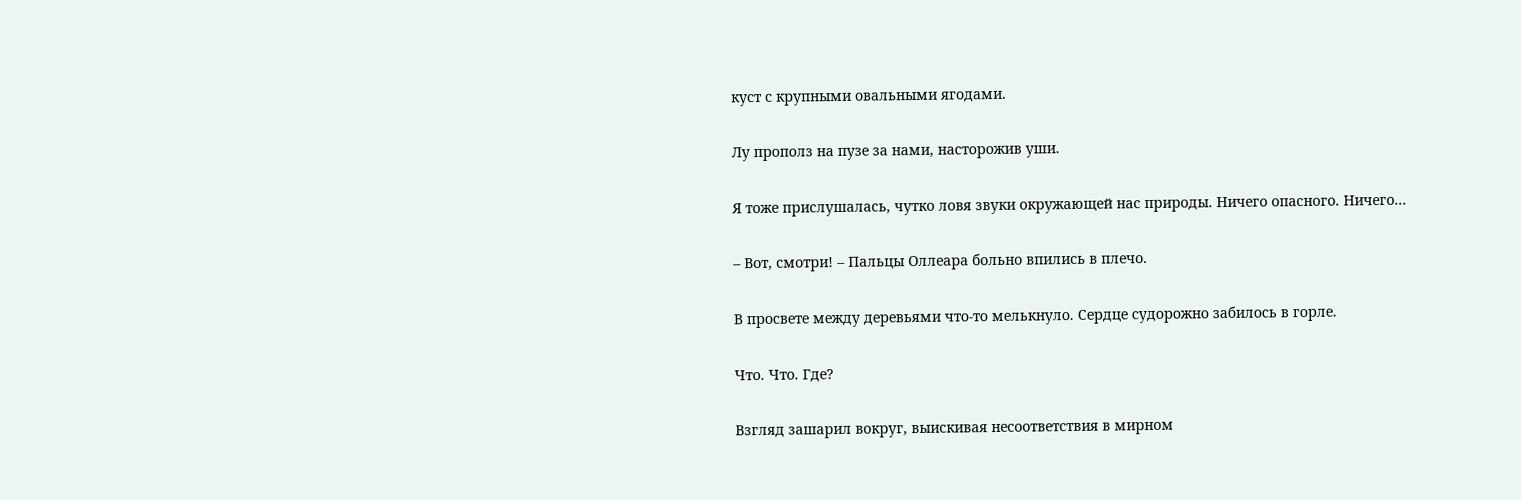куст с крупными овальными ягодами.

Лу прополз на пузе за нами, насторожив уши.

Я тоже прислушалась, чутко ловя звуки окружающей нас природы. Ничего опасного. Ничего...

– Вот, смотри! – Пальцы Оллеара больно впились в плечо.

В просвете между деревьями что-то мелькнуло. Сердце судорожно забилось в горле.

Что. Что. Где?

Взгляд зашарил вокруг, выискивая несоответствия в мирном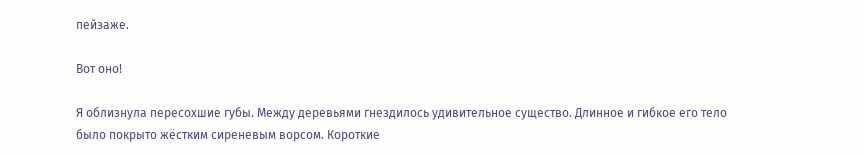пейзаже.

Вот оно!

Я облизнула пересохшие губы. Между деревьями гнездилось удивительное существо. Длинное и гибкое его тело было покрыто жёстким сиреневым ворсом. Короткие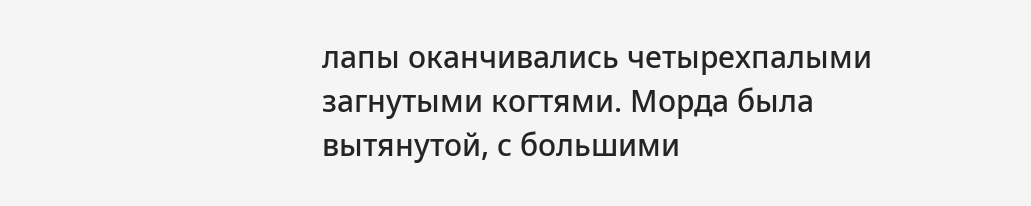лапы оканчивались четырехпалыми загнутыми когтями. Морда была вытянутой, с большими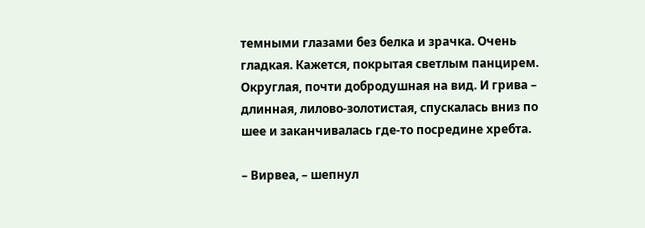темными глазами без белка и зрачка. Очень гладкая. Кажется, покрытая светлым панцирем. Округлая, почти добродушная на вид. И грива – длинная, лилово-золотистая, спускалась вниз по шее и заканчивалась где-то посредине хребта.

– Вирвеа, – шепнул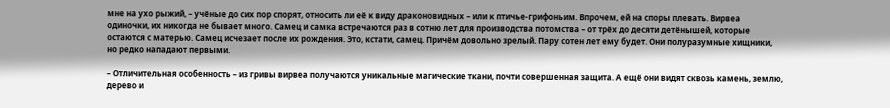мне на ухо рыжий, – учёные до сих пор спорят, относить ли её к виду драконовидных – или к птичье-грифоньим. Впрочем, ей на споры плевать. Вирвеа одиночки, их никогда не бывает много. Самец и самка встречаются раз в сотню лет для производства потомства – от трёх до десяти детёнышей, которые остаются с матерью. Самец исчезает после их рождения. Это, кстати, самец. Причём довольно зрелый. Пару сотен лет ему будет. Они полуразумные хищники, но редко нападают первыми.

– Отличительная особенность – из гривы вирвеа получаются уникальные магические ткани, почти совершенная защита. А ещё они видят сквозь камень, землю, дерево и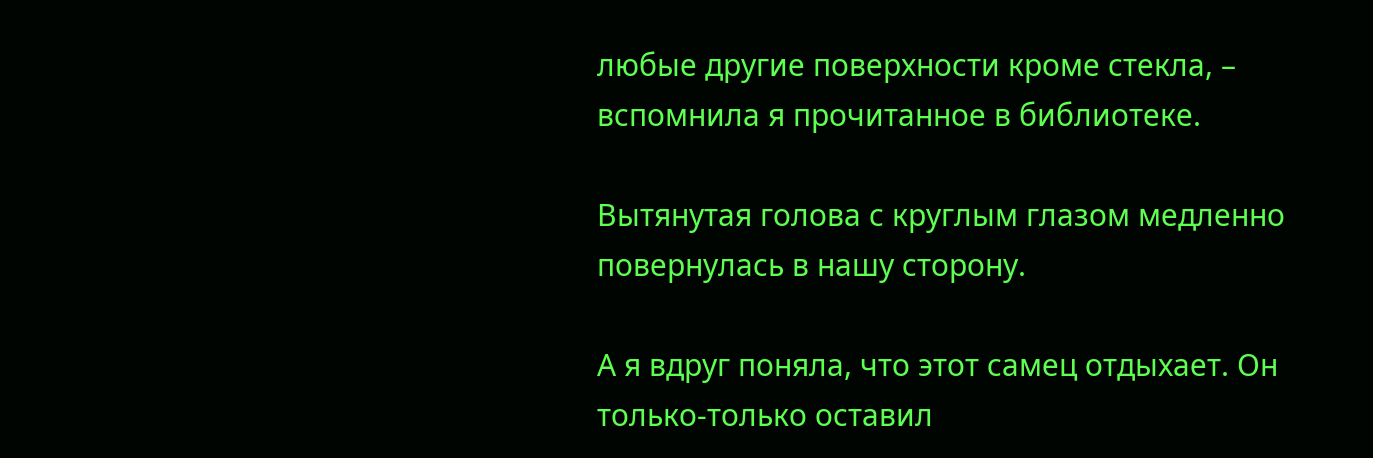любые другие поверхности кроме стекла, – вспомнила я прочитанное в библиотеке.

Вытянутая голова с круглым глазом медленно повернулась в нашу сторону.

А я вдруг поняла, что этот самец отдыхает. Он только-только оставил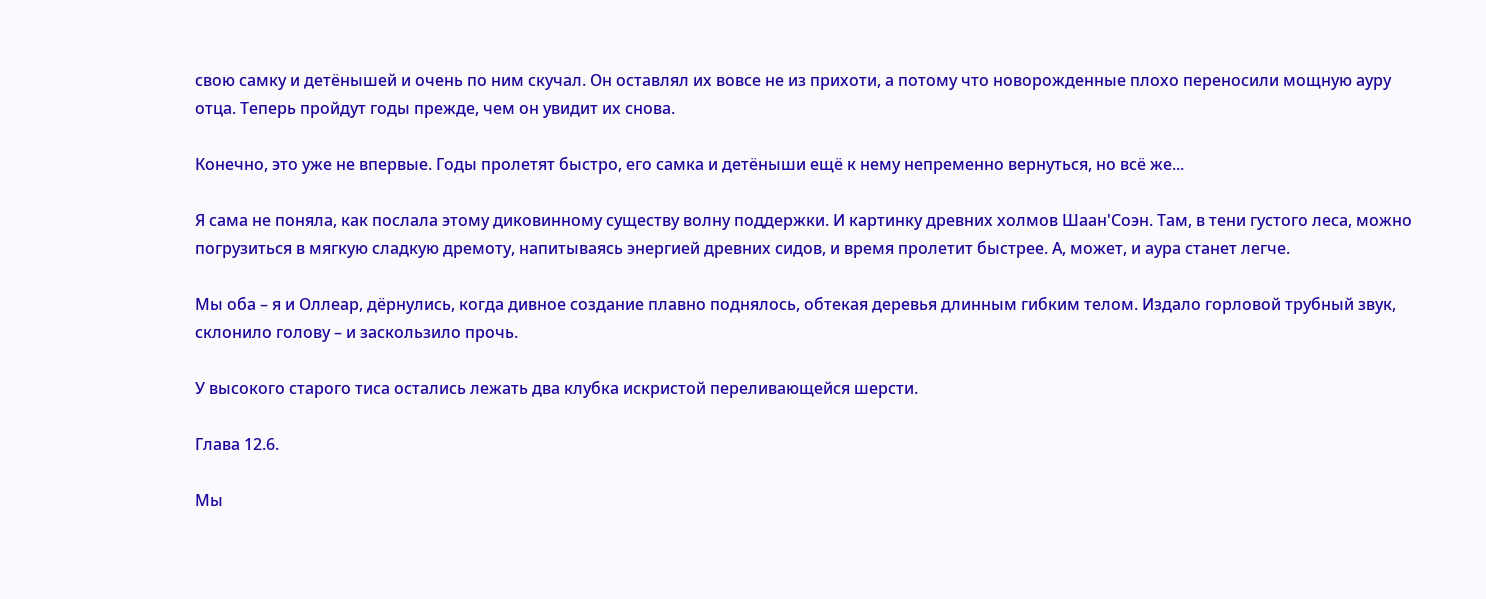свою самку и детёнышей и очень по ним скучал. Он оставлял их вовсе не из прихоти, а потому что новорожденные плохо переносили мощную ауру отца. Теперь пройдут годы прежде, чем он увидит их снова.

Конечно, это уже не впервые. Годы пролетят быстро, его самка и детёныши ещё к нему непременно вернуться, но всё же...

Я сама не поняла, как послала этому диковинному существу волну поддержки. И картинку древних холмов Шаан'Соэн. Там, в тени густого леса, можно погрузиться в мягкую сладкую дремоту, напитываясь энергией древних сидов, и время пролетит быстрее. А, может, и аура станет легче.

Мы оба – я и Оллеар, дёрнулись, когда дивное создание плавно поднялось, обтекая деревья длинным гибким телом. Издало горловой трубный звук, склонило голову – и заскользило прочь.

У высокого старого тиса остались лежать два клубка искристой переливающейся шерсти.

Глава 12.6.

Мы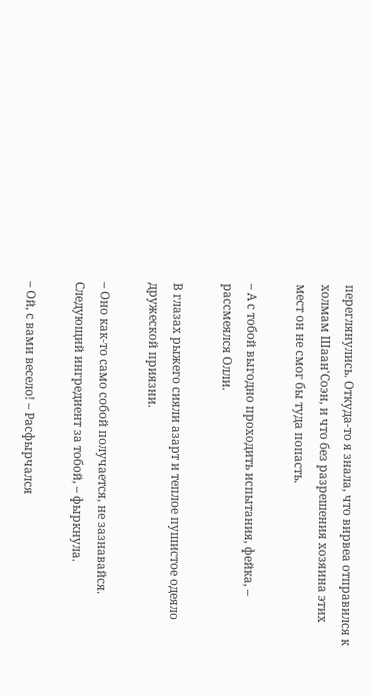переглянулись. Откуда-то я знала, что вирвеа отправился к холмам Шаан'Соэн, и что без разрешения хозяина этих мест он не смог бы туда попасть.

– А с тобой выгодно проходить испытания, фейка, – рассмеялся Олли.

В глазах рыжего сияли азарт и теплое пушистое одеяло дружеской приязни.

– Оно как-то само собой получается, не зазнавайся. Следующий ингредиент за тобой, – фыркнула.

– Ой, с вами весело! – Расфырчался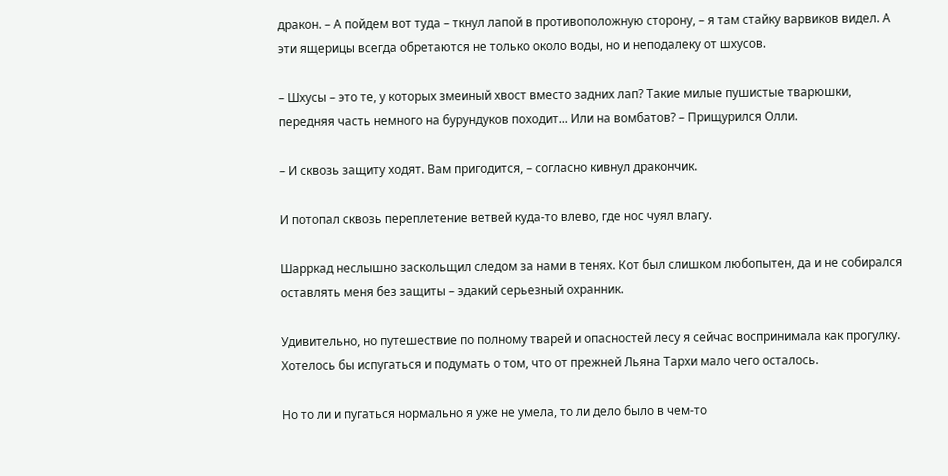дракон. – А пойдем вот туда – ткнул лапой в противоположную сторону, – я там стайку варвиков видел. А эти ящерицы всегда обретаются не только около воды, но и неподалеку от шхусов.

– Шхусы – это те, у которых змеиный хвост вместо задних лап? Такие милые пушистые тварюшки, передняя часть немного на бурундуков походит... Или на вомбатов? – Прищурился Олли.

– И сквозь защиту ходят. Вам пригодится, – согласно кивнул дракончик.

И потопал сквозь переплетение ветвей куда-то влево, где нос чуял влагу.

Шарркад неслышно заскольщил следом за нами в тенях. Кот был слишком любопытен, да и не собирался оставлять меня без защиты – эдакий серьезный охранник.

Удивительно, но путешествие по полному тварей и опасностей лесу я сейчас воспринимала как прогулку. Хотелось бы испугаться и подумать о том, что от прежней Льяна Тархи мало чего осталось.

Но то ли и пугаться нормально я уже не умела, то ли дело было в чем-то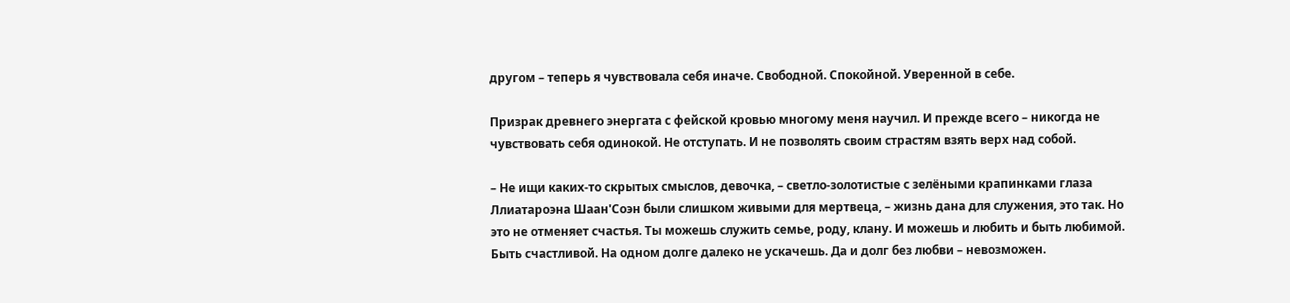другом – теперь я чувствовала себя иначе. Свободной. Спокойной. Уверенной в себе.

Призрак древнего энергата с фейской кровью многому меня научил. И прежде всего – никогда не чувствовать себя одинокой. Не отступать. И не позволять своим страстям взять верх над собой.

– Не ищи каких-то скрытых смыслов, девочка, – светло-золотистые с зелёными крапинками глаза Ллиатароэна Шаан'Соэн были слишком живыми для мертвеца, – жизнь дана для служения, это так. Но это не отменяет счастья. Ты можешь служить семье, роду, клану. И можешь и любить и быть любимой. Быть счастливой. На одном долге далеко не ускачешь. Да и долг без любви – невозможен.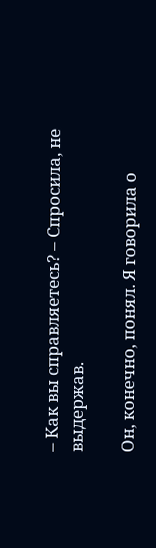– Как вы справляетесь? – Спросила, не выдержав.

Он, конечно, понял. Я говорила о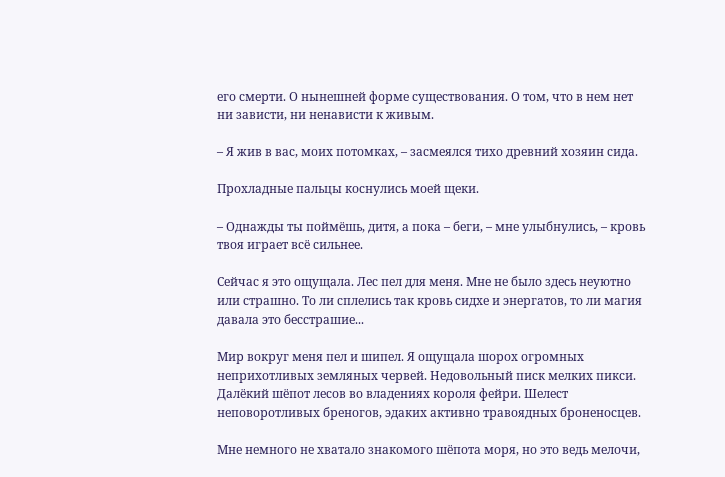его смерти. О нынешней форме существования. О том, что в нем нет ни зависти, ни ненависти к живым.

– Я жив в вас, моих потомках, – засмеялся тихо древний хозяин сида.

Прохладные пальцы коснулись моей щеки.

– Однажды ты поймёшь, дитя, а пока – беги, – мне улыбнулись, – кровь твоя играет всё сильнее.

Сейчас я это ощущала. Лес пел для меня. Мне не было здесь неуютно или страшно. То ли сплелись так кровь сидхе и энергатов, то ли магия давала это бесстрашие...

Мир вокруг меня пел и шипел. Я ощущала шорох огромных неприхотливых земляных червей. Недовольный писк мелких пикси. Далёкий шёпот лесов во владениях короля фейри. Шелест неповоротливых бреногов, эдаких активно травоядных броненосцев.

Мне немного не хватало знакомого шёпота моря, но это ведь мелочи,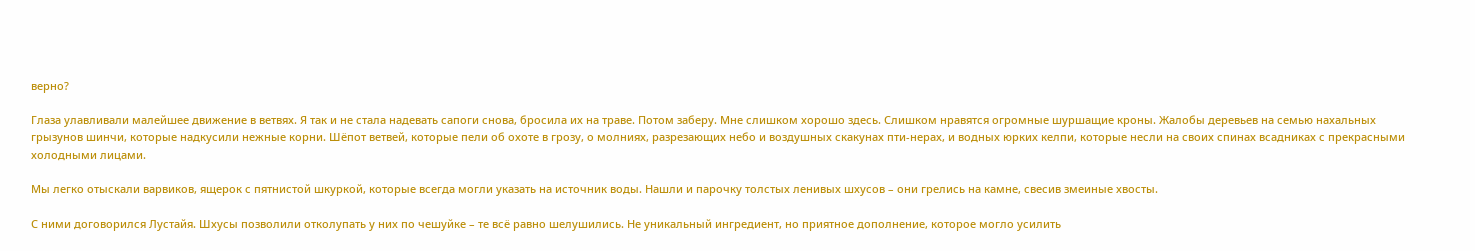верно?

Глаза улавливали малейшее движение в ветвях. Я так и не стала надевать сапоги снова, бросила их на траве. Потом заберу. Мне слишком хорошо здесь. Слишком нравятся огромные шуршащие кроны. Жалобы деревьев на семью нахальных грызунов шинчи, которые надкусили нежные корни. Шёпот ветвей, которые пели об охоте в грозу, о молниях, разрезающих небо и воздушных скакунах пти-нерах, и водных юрких келпи, которые несли на своих спинах всадниках с прекрасными холодными лицами.

Мы легко отыскали варвиков, ящерок с пятнистой шкуркой, которые всегда могли указать на источник воды. Нашли и парочку толстых ленивых шхусов – они грелись на камне, свесив змеиные хвосты.

С ними договорился Лустайя. Шхусы позволили отколупать у них по чешуйке – те всё равно шелушились. Не уникальный ингредиент, но приятное дополнение, которое могло усилить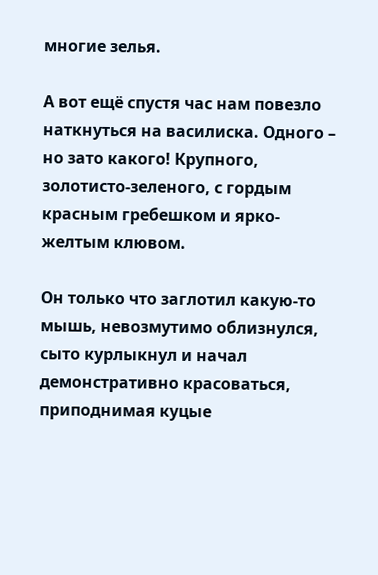многие зелья.

А вот ещё спустя час нам повезло наткнуться на василиска. Одного – но зато какого! Крупного, золотисто-зеленого, с гордым красным гребешком и ярко-желтым клювом.

Он только что заглотил какую-то мышь, невозмутимо облизнулся, сыто курлыкнул и начал демонстративно красоваться, приподнимая куцые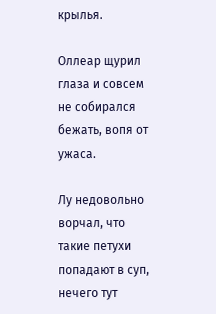крылья.

Оллеар щурил глаза и совсем не собирался бежать, вопя от ужаса.

Лу недовольно ворчал, что такие петухи попадают в суп, нечего тут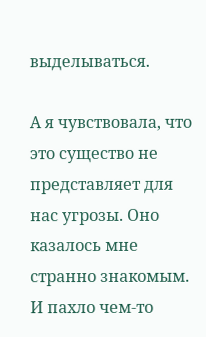выделываться.

А я чувствовала, что это существо не представляет для нас угрозы. Оно казалось мне странно знакомым. И пахло чем-то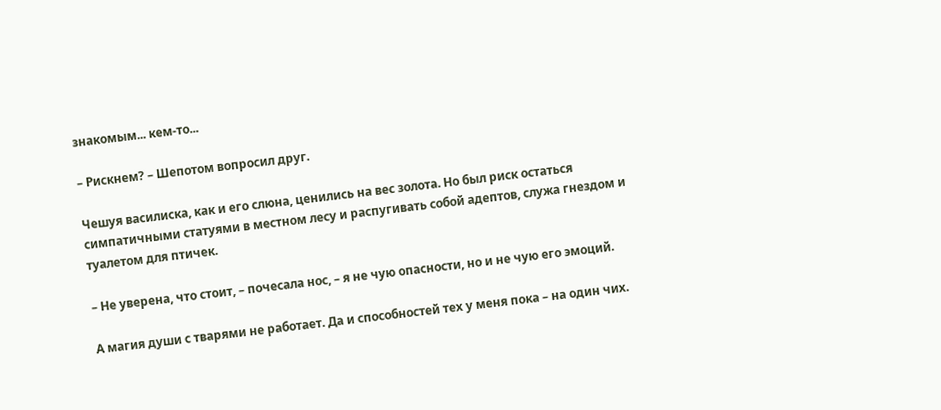знакомым... кем-то...

– Рискнем? – Шепотом вопросил друг.

Чешуя василиска, как и его слюна, ценились на вес золота. Но был риск остаться симпатичными статуями в местном лесу и распугивать собой адептов, служа гнездом и туалетом для птичек.

– Не уверена, что стоит, – почесала нос, – я не чую опасности, но и не чую его эмоций.

А магия души с тварями не работает. Да и способностей тех у меня пока – на один чих.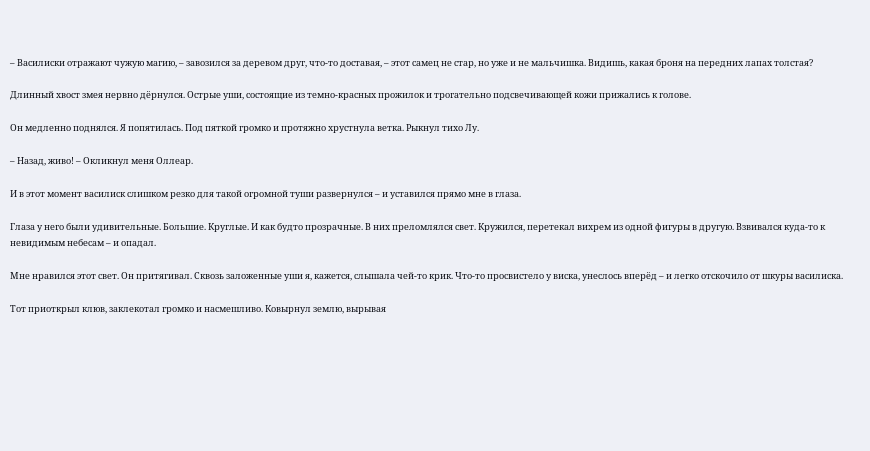– Василиски отражают чужую магию, – завозился за деревом друг, что-то доставая, – этот самец не стар, но уже и не мальчишка. Видишь, какая броня на передних лапах толстая?

Длинный хвост змея нервно дёрнулся. Острые уши, состоящие из темно-красных прожилок и трогательно подсвечивающей кожи прижались к голове.

Он медленно поднялся. Я попятилась. Под пяткой громко и протяжно хрустнула ветка. Рыкнул тихо Лу.

– Назад, живо! – Окликнул меня Оллеар.

И в этот момент василиск слишком резко для такой огромной туши развернулся – и уставился прямо мне в глаза.

Глаза у него были удивительные. Большие. Круглые. И как будто прозрачные. В них преломлялся свет. Кружился, перетекал вихрем из одной фигуры в другую. Взвивался куда-то к невидимым небесам – и опадал.

Мне нравился этот свет. Он притягивал. Сквозь заложенные уши я, кажется, слышала чей-то крик. Что-то просвистело у виска, унеслось вперёд – и легко отскочило от шкуры василиска.

Тот приоткрыл клюв, заклекотал громко и насмешливо. Ковырнул землю, вырывая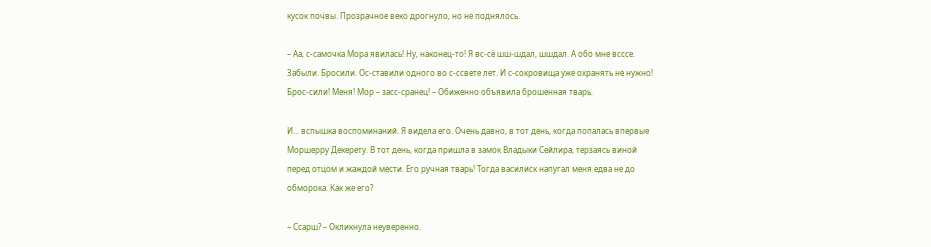кусок почвы. Прозрачное веко дрогнуло, но не поднялось.

– Аа, с-самочка Мора явилась! Ну, наконец-то! Я вс-сё шш-шдал, шшдал. А обо мне всссе. Забыли. Бросили. Ос-ставили одного во с-ссвете лет. И с-сокровища уже охранять не нужно! Брос-сили! Меня! Мор – засс-сранец! – Обиженно объявила брошенная тварь.

И... вспышка воспоминаний. Я видела его. Очень давно, в тот день, когда попалась впервые Моршерру Декерету. В тот день, когда пришла в замок Владыки Сейлира, терзаясь виной перед отцом и жаждой мести. Его ручная тварь! Тогда василиск напугал меня едва не до обморока. Как же его?

– Ссарш? – Окликнула неуверенно.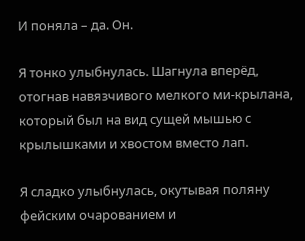И поняла – да. Он.

Я тонко улыбнулась. Шагнула вперёд, отогнав навязчивого мелкого ми-крылана, который был на вид сущей мышью с крылышками и хвостом вместо лап.

Я сладко улыбнулась, окутывая поляну фейским очарованием и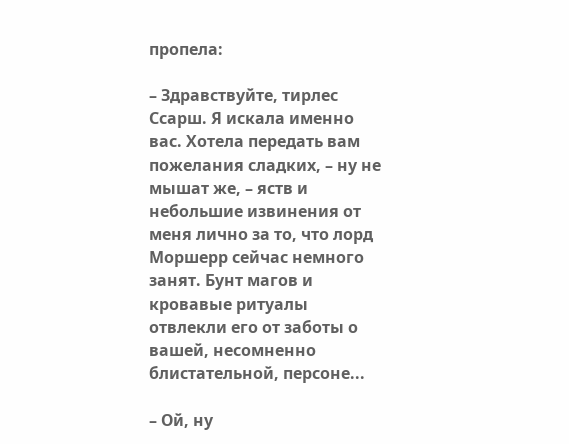пропела:

– Здравствуйте, тирлес Ссарш. Я искала именно вас. Хотела передать вам пожелания сладких, – ну не мышат же, – яств и небольшие извинения от меня лично за то, что лорд Моршерр сейчас немного занят. Бунт магов и кровавые ритуалы отвлекли его от заботы о вашей, несомненно блистательной, персоне...

– Ой, ну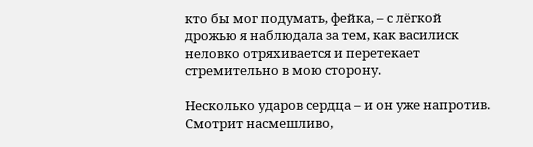кто бы мог подумать, фейка, – с лёгкой дрожью я наблюдала за тем, как василиск неловко отряхивается и перетекает стремительно в мою сторону.

Несколько ударов сердца – и он уже напротив. Смотрит насмешливо,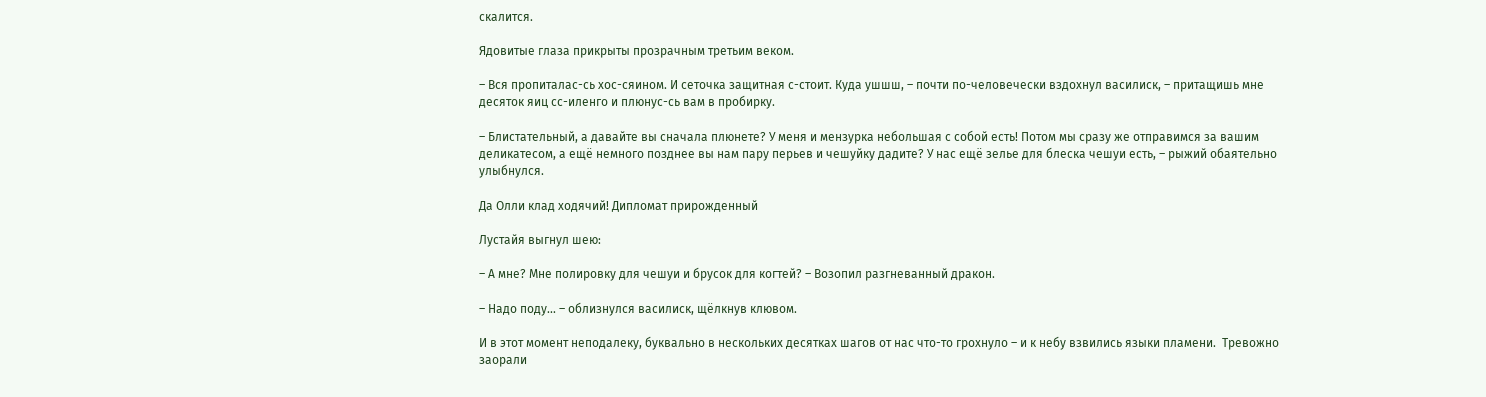скалится.

Ядовитые глаза прикрыты прозрачным третьим веком.

– Вся пропиталас-сь хос-сяином. И сеточка защитная с-стоит. Куда ушшш, – почти по-человечески вздохнул василиск, – притащишь мне десяток яиц сс-иленго и плюнус-сь вам в пробирку.

– Блистательный, а давайте вы сначала плюнете? У меня и мензурка небольшая с собой есть! Потом мы сразу же отправимся за вашим деликатесом, а ещё немного позднее вы нам пару перьев и чешуйку дадите? У нас ещё зелье для блеска чешуи есть, – рыжий обаятельно улыбнулся.

Да Олли клад ходячий! Дипломат прирожденный

Лустайя выгнул шею:

– А мне? Мне полировку для чешуи и брусок для когтей? – Возопил разгневанный дракон.

– Надо поду... – облизнулся василиск, щёлкнув клювом.

И в этот момент неподалеку, буквально в нескольких десятках шагов от нас что-то грохнуло – и к небу взвились языки пламени.  Тревожно заорали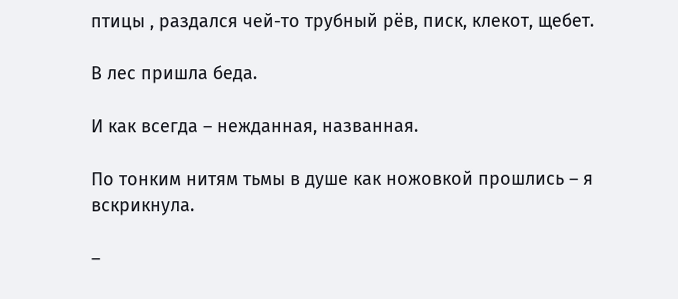птицы , раздался чей-то трубный рёв, писк, клекот, щебет.

В лес пришла беда.

И как всегда – нежданная, названная.

По тонким нитям тьмы в душе как ножовкой прошлись – я вскрикнула.

–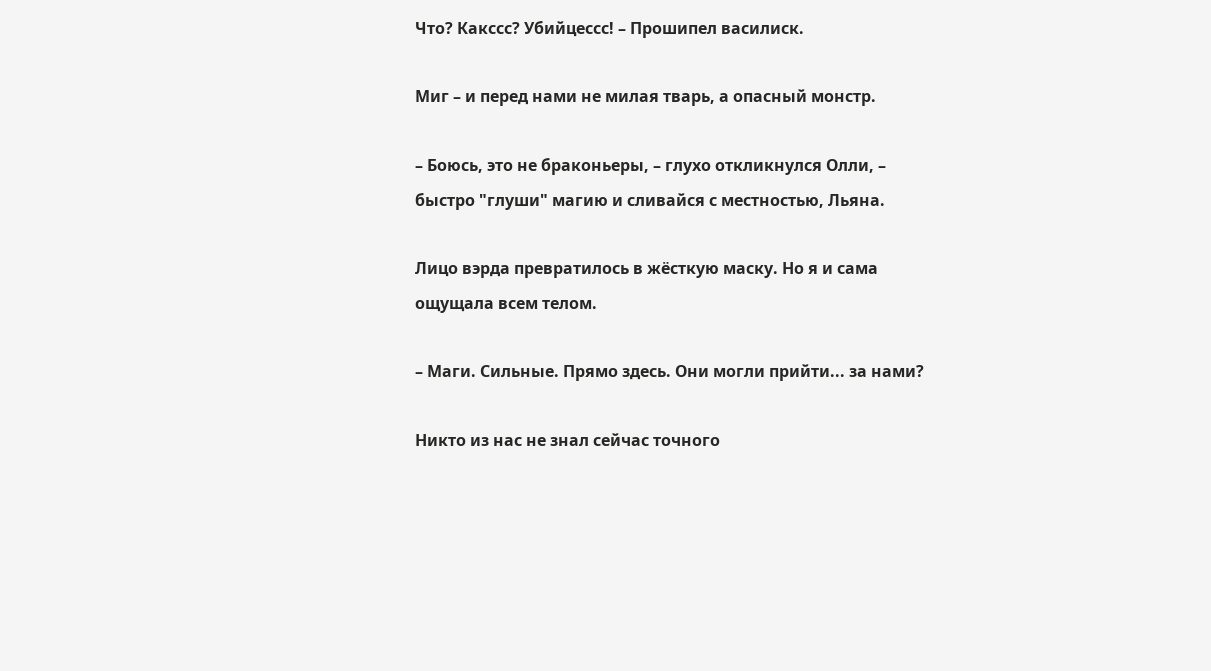Что? Какссс? Убийцессс! – Прошипел василиск.

Миг – и перед нами не милая тварь, а опасный монстр.

– Боюсь, это не браконьеры, – глухо откликнулся Олли, – быстро "глуши" магию и сливайся с местностью, Льяна.

Лицо вэрда превратилось в жёсткую маску. Но я и сама ощущала всем телом.

– Маги. Сильные. Прямо здесь. Они могли прийти... за нами?

Никто из нас не знал сейчас точного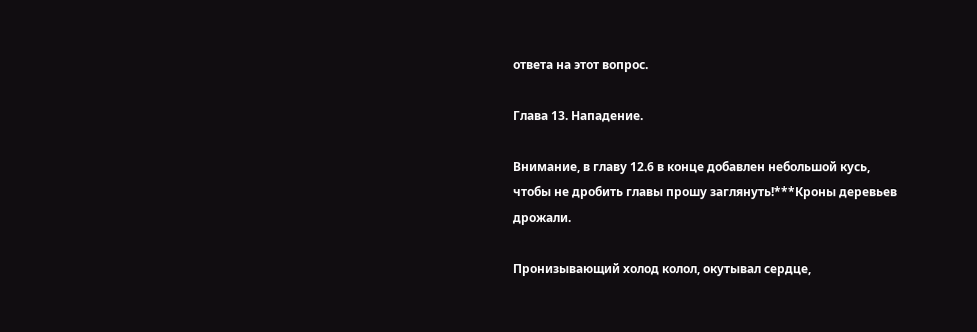ответа на этот вопрос.

Глава 13. Нападение.

Внимание, в главу 12.6 в конце добавлен небольшой кусь, чтобы не дробить главы прошу заглянуть!***Кроны деревьев дрожали.

Пронизывающий холод колол, окутывал сердце,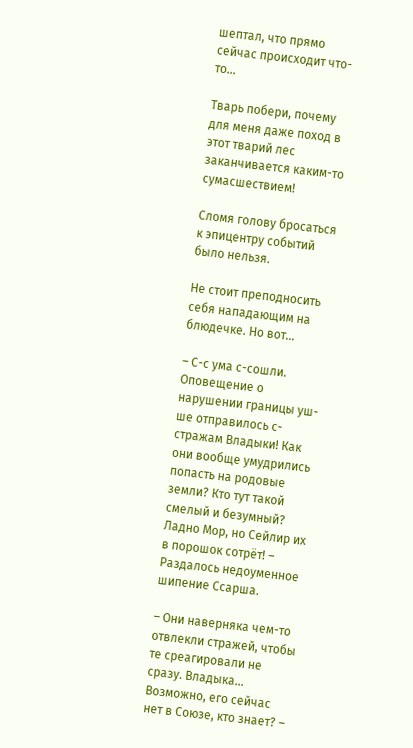шептал, что прямо сейчас происходит что-то...

Тварь побери, почему для меня даже поход в этот тварий лес заканчивается каким-то сумасшествием!

Сломя голову бросаться к эпицентру событий было нельзя.

Не стоит преподносить себя нападающим на блюдечке. Но вот...

– С-с ума с-сошли. Оповещение о нарушении границы уш-ше отправилось с-стражам Владыки! Как они вообще умудрились попасть на родовые земли? Кто тут такой смелый и безумный? Ладно Мор, но Сейлир их в порошок сотрёт! – Раздалось недоуменное шипение Ссарша.

– Они наверняка чем-то отвлекли стражей, чтобы те среагировали не сразу. Владыка... Возможно, его сейчас нет в Союзе, кто знает? –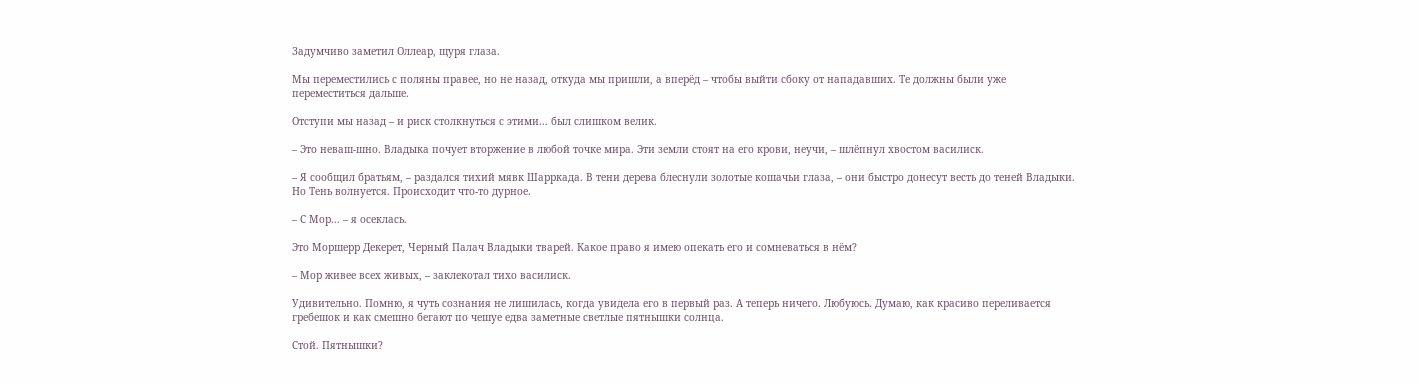Задумчиво заметил Оллеар, щуря глаза.

Мы переместились с поляны правее, но не назад, откуда мы пришли, а вперёд – чтобы выйти сбоку от нападавших. Те должны были уже переместиться дальше.

Отступи мы назад – и риск столкнуться с этими... был слишком велик.

– Это неваш-шно. Владыка почует вторжение в любой точке мира. Эти земли стоят на его крови, неучи, – шлёпнул хвостом василиск.

– Я сообщил братьям, – раздался тихий мявк Шарркада. В тени дерева блеснули золотые кошачьи глаза, – они быстро донесут весть до теней Владыки. Но Тень волнуется. Происходит что-то дурное.

– С Мор... – я осеклась.

Это Моршерр Декерет, Черный Палач Владыки тварей. Какое право я имею опекать его и сомневаться в нём?

– Мор живее всех живых, – заклекотал тихо василиск.

Удивительно. Помню, я чуть сознания не лишилась, когда увидела его в первый раз. А теперь ничего. Любуюсь. Думаю, как красиво переливается гребешок и как смешно бегают по чешуе едва заметные светлые пятнышки солнца.

Стой. Пятнышки?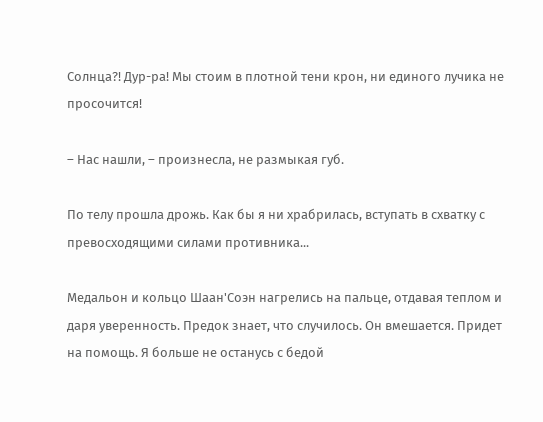Солнца?! Дур-ра! Мы стоим в плотной тени крон, ни единого лучика не просочится!

– Нас нашли, – произнесла, не размыкая губ.

По телу прошла дрожь. Как бы я ни храбрилась, вступать в схватку с превосходящими силами противника...

Медальон и кольцо Шаан'Соэн нагрелись на пальце, отдавая теплом и даря уверенность. Предок знает, что случилось. Он вмешается. Придет на помощь. Я больше не останусь с бедой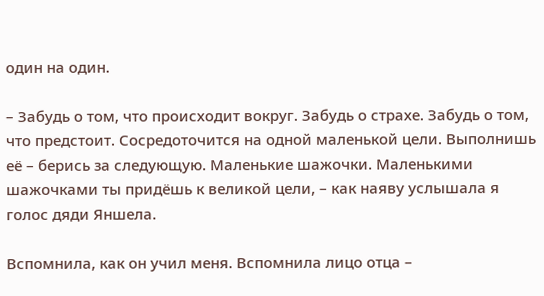один на один.

– Забудь о том, что происходит вокруг. Забудь о страхе. Забудь о том, что предстоит. Сосредоточится на одной маленькой цели. Выполнишь её – берись за следующую. Маленькие шажочки. Маленькими шажочками ты придёшь к великой цели, – как наяву услышала я голос дяди Яншела.

Вспомнила, как он учил меня. Вспомнила лицо отца –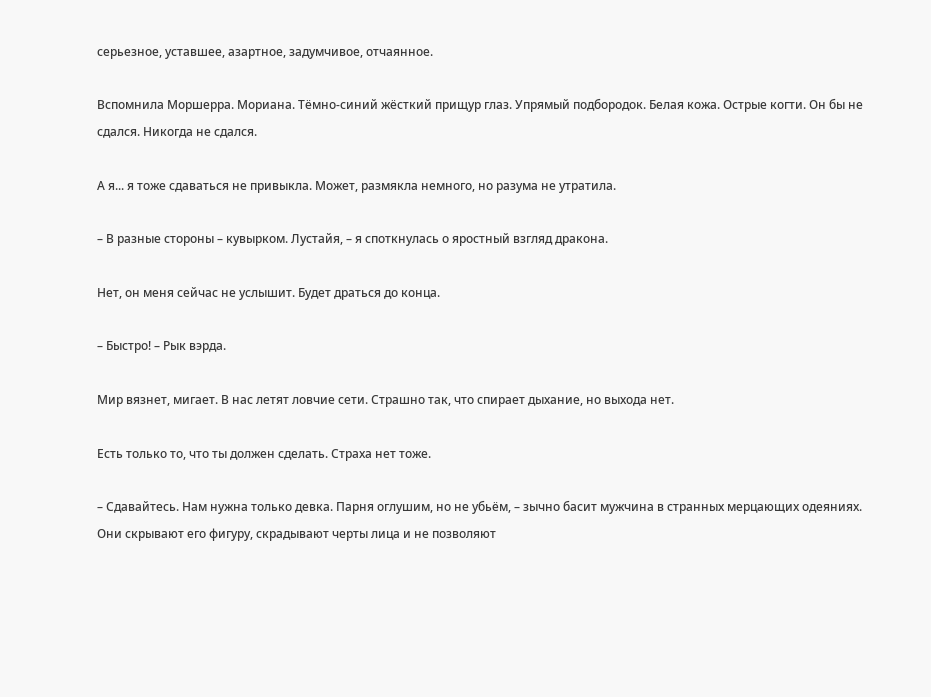серьезное, уставшее, азартное, задумчивое, отчаянное.

Вспомнила Моршерра. Мориана. Тёмно-синий жёсткий прищур глаз. Упрямый подбородок. Белая кожа. Острые когти. Он бы не сдался. Никогда не сдался.

А я... я тоже сдаваться не привыкла. Может, размякла немного, но разума не утратила.

– В разные стороны – кувырком. Лустайя, – я споткнулась о яростный взгляд дракона.

Нет, он меня сейчас не услышит. Будет драться до конца.

– Быстро! – Рык вэрда.

Мир вязнет, мигает. В нас летят ловчие сети. Страшно так, что спирает дыхание, но выхода нет.

Есть только то, что ты должен сделать. Страха нет тоже.

– Сдавайтесь. Нам нужна только девка. Парня оглушим, но не убьём, – зычно басит мужчина в странных мерцающих одеяниях. Они скрывают его фигуру, скрадывают черты лица и не позволяют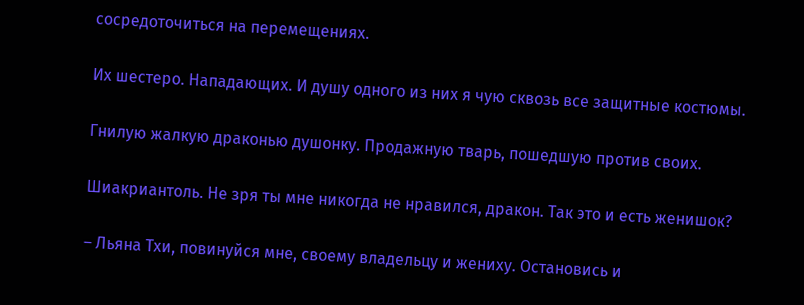сосредоточиться на перемещениях.

Их шестеро. Нападающих. И душу одного из них я чую сквозь все защитные костюмы.

Гнилую жалкую драконью душонку. Продажную тварь, пошедшую против своих.

Шиакриантоль. Не зря ты мне никогда не нравился, дракон. Так это и есть женишок?

– Льяна Тхи, повинуйся мне, своему владельцу и жениху. Остановись и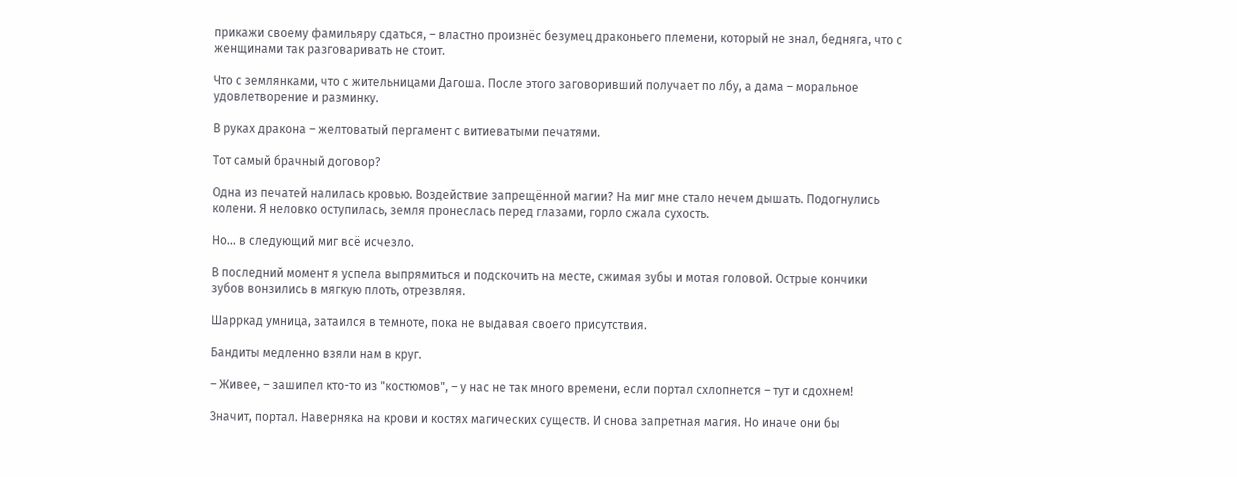прикажи своему фамильяру сдаться, – властно произнёс безумец драконьего племени, который не знал, бедняга, что с женщинами так разговаривать не стоит.

Что с землянками, что с жительницами Дагоша. После этого заговоривший получает по лбу, а дама – моральное удовлетворение и разминку.

В руках дракона – желтоватый пергамент с витиеватыми печатями.

Тот самый брачный договор?

Одна из печатей налилась кровью. Воздействие запрещённой магии? На миг мне стало нечем дышать. Подогнулись колени. Я неловко оступилась, земля пронеслась перед глазами, горло сжала сухость.

Но... в следующий миг всё исчезло.

В последний момент я успела выпрямиться и подскочить на месте, сжимая зубы и мотая головой. Острые кончики зубов вонзились в мягкую плоть, отрезвляя.

Шарркад умница, затаился в темноте, пока не выдавая своего присутствия.

Бандиты медленно взяли нам в круг.

– Живее, – зашипел кто-то из "костюмов", – у нас не так много времени, если портал схлопнется – тут и сдохнем!

Значит, портал. Наверняка на крови и костях магических существ. И снова запретная магия. Но иначе они бы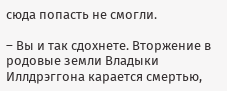сюда попасть не смогли.

– Вы и так сдохнете. Вторжение в родовые земли Владыки Иллдрэггона карается смертью,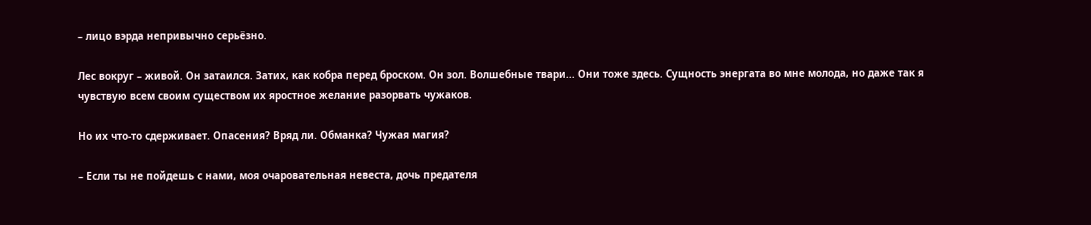– лицо вэрда непривычно серьёзно.

Лес вокруг – живой. Он затаился. Затих, как кобра перед броском. Он зол. Волшебные твари... Они тоже здесь. Сущность энергата во мне молода, но даже так я чувствую всем своим существом их яростное желание разорвать чужаков.

Но их что-то сдерживает. Опасения? Вряд ли. Обманка? Чужая магия?

– Если ты не пойдешь с нами, моя очаровательная невеста, дочь предателя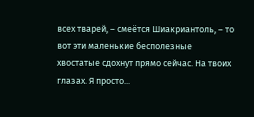всех тварей, – смеётся Шиакриантоль, – то вот эти маленькие бесполезные хвостатые сдохнут прямо сейчас. На твоих глазах. Я просто...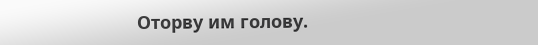Оторву им голову.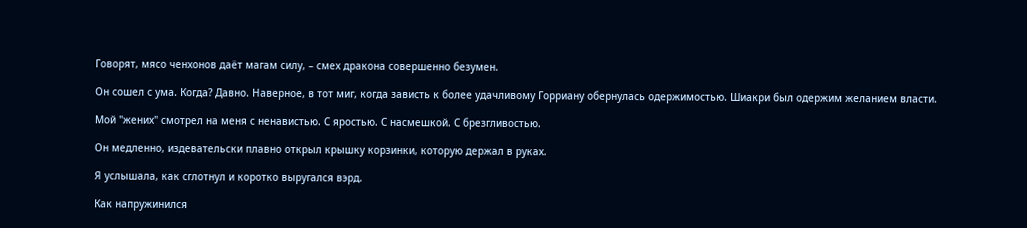Говорят, мясо ченхонов даёт магам силу, – смех дракона совершенно безумен.

Он сошел с ума. Когда? Давно. Наверное, в тот миг, когда зависть к более удачливому Горриану обернулась одержимостью. Шиакри был одержим желанием власти.

Мой "жених" смотрел на меня с ненавистью. С яростью. С насмешкой. С брезгливостью.

Он медленно, издевательски плавно открыл крышку корзинки, которую держал в руках.

Я услышала, как сглотнул и коротко выругался вэрд.

Как напружинился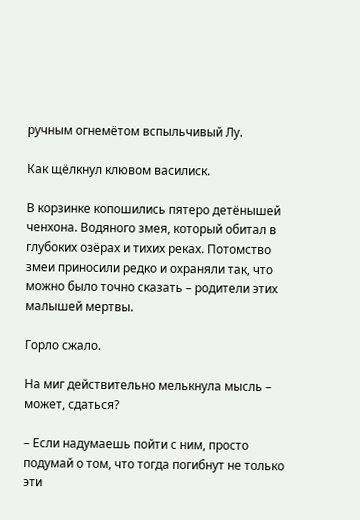ручным огнемётом вспыльчивый Лу.

Как щёлкнул клювом василиск.

В корзинке копошились пятеро детёнышей ченхона. Водяного змея, который обитал в глубоких озёрах и тихих реках. Потомство змеи приносили редко и охраняли так, что можно было точно сказать – родители этих малышей мертвы.

Горло сжало.

На миг действительно мелькнула мысль – может, сдаться?

– Если надумаешь пойти с ним, просто подумай о том, что тогда погибнут не только эти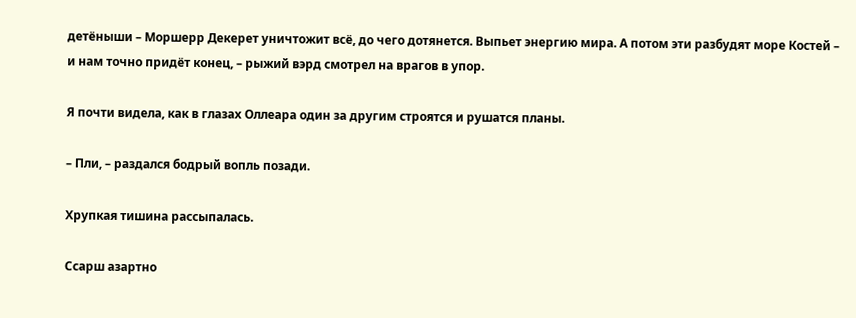детёныши – Моршерр Декерет уничтожит всё, до чего дотянется. Выпьет энергию мира. А потом эти разбудят море Костей – и нам точно придёт конец, – рыжий вэрд смотрел на врагов в упор.

Я почти видела, как в глазах Оллеара один за другим строятся и рушатся планы.

– Пли, – раздался бодрый вопль позади.

Хрупкая тишина рассыпалась.

Ссарш азартно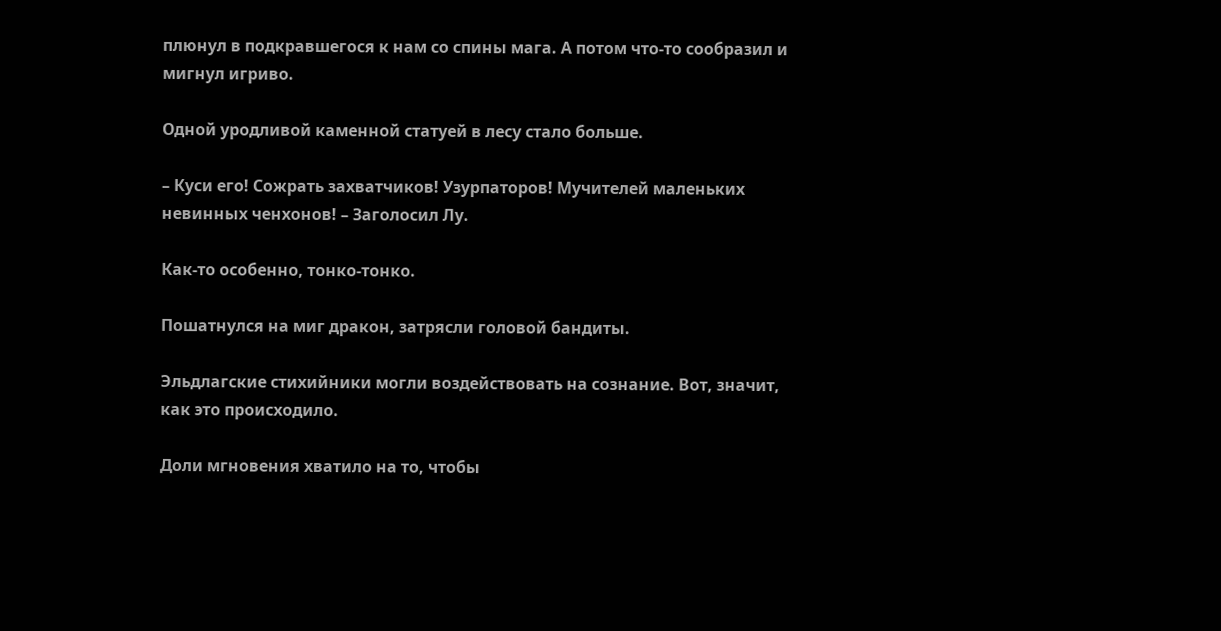плюнул в подкравшегося к нам со спины мага. А потом что-то сообразил и мигнул игриво.

Одной уродливой каменной статуей в лесу стало больше.

– Куси его! Сожрать захватчиков! Узурпаторов! Мучителей маленьких невинных ченхонов! – Заголосил Лу.

Как-то особенно, тонко-тонко.

Пошатнулся на миг дракон, затрясли головой бандиты.

Эльдлагские стихийники могли воздействовать на сознание. Вот, значит, как это происходило.

Доли мгновения хватило на то, чтобы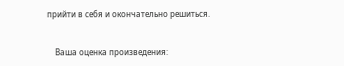прийти в себя и окончательно решиться.


    Ваша оценка произведения: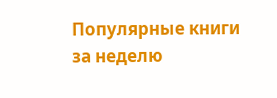Популярные книги за неделю